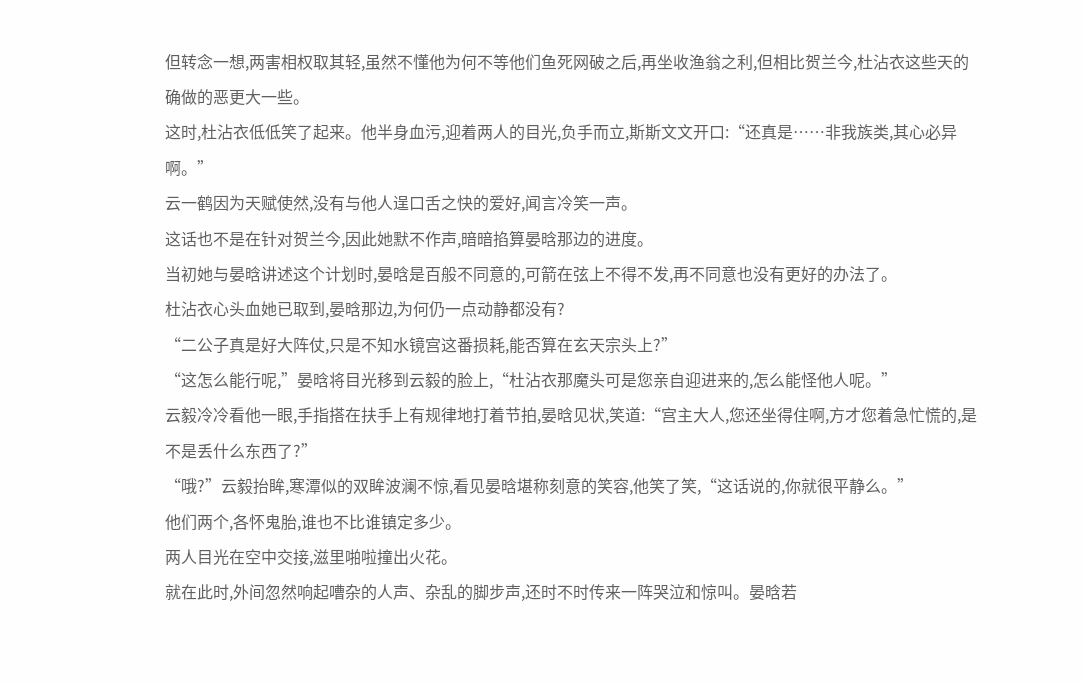但转念一想,两害相权取其轻,虽然不懂他为何不等他们鱼死网破之后,再坐收渔翁之利,但相比贺兰今,杜沾衣这些天的确做的恶更大一些。
这时,杜沾衣低低笑了起来。他半身血污,迎着两人的目光,负手而立,斯斯文文开口:“还真是……非我族类,其心必异啊。”
云一鹤因为天赋使然,没有与他人逞口舌之快的爱好,闻言冷笑一声。
这话也不是在针对贺兰今,因此她默不作声,暗暗掐算晏晗那边的进度。
当初她与晏晗讲述这个计划时,晏晗是百般不同意的,可箭在弦上不得不发,再不同意也没有更好的办法了。
杜沾衣心头血她已取到,晏晗那边,为何仍一点动静都没有?
“二公子真是好大阵仗,只是不知水镜宫这番损耗,能否算在玄天宗头上?”
“这怎么能行呢,”晏晗将目光移到云毅的脸上,“杜沾衣那魔头可是您亲自迎进来的,怎么能怪他人呢。”
云毅冷冷看他一眼,手指搭在扶手上有规律地打着节拍,晏晗见状,笑道:“宫主大人,您还坐得住啊,方才您着急忙慌的,是不是丢什么东西了?”
“哦?”云毅抬眸,寒潭似的双眸波澜不惊,看见晏晗堪称刻意的笑容,他笑了笑,“这话说的,你就很平静么。”
他们两个,各怀鬼胎,谁也不比谁镇定多少。
两人目光在空中交接,滋里啪啦撞出火花。
就在此时,外间忽然响起嘈杂的人声、杂乱的脚步声,还时不时传来一阵哭泣和惊叫。晏晗若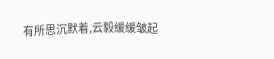有所思沉默着,云毅缓缓皱起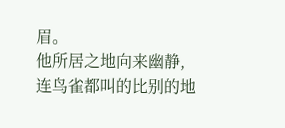眉。
他所居之地向来幽静,连鸟雀都叫的比别的地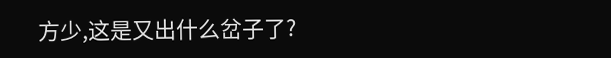方少,这是又出什么岔子了?